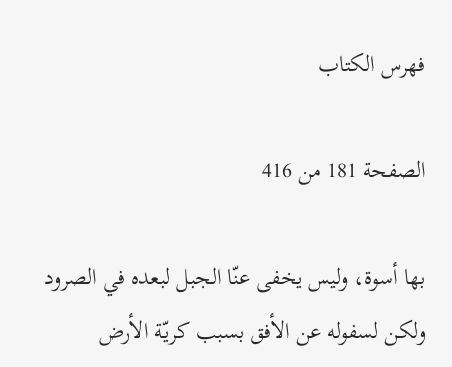فهرس الكتاب

الصفحة 181 من 416

بها أسوة، وليس يخفى عنّا الجبل لبعده في الصرود ولكن لسفوله عن الأفق بسبب كريّة الأرض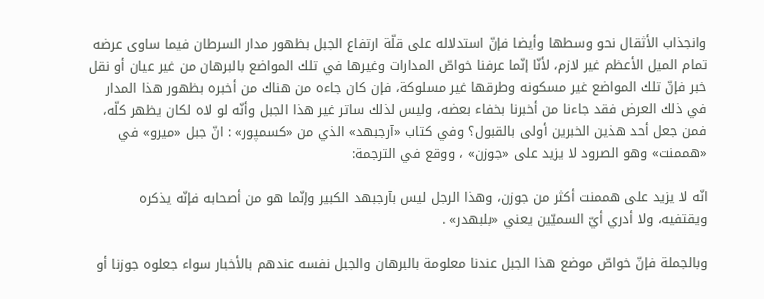وانجذاب الأثقال نحو وسطها وأيضا فإنّ استدلاله على قلّة ارتفاع الجبل بظهور مدار السرطان فيما ساوى عرضه تمام الميل الأعظم غير لازم، لأنّا إنّما عرفنا خواصّ المدارات وغيرها في تلك المواضع بالبرهان من غير عيان أو نقل خبر فإنّ تلك المواضع غير مسكونه وطرقها غير مسلوكة، فإن كان جاءه من هناك من أخبره بظهور هذا المدار في ذلك العرض فقد جاءنا من أخبرنا بخفاء بعضه، وليس لذلك ساتر غير هذا الجبل وأنّه لو لاه لكان يظهر كلّه، فمن جعل أحد هذين الخبرين أولى بالقبول؟ وفي كتاب «آرجبهد» الذي من «كسمپور» : انّ جبل «ميرو» في «هممنت» وهو الصرود لا يزيد على «جوزن» ، ووقع في الترجمة:

انّه لا يزيد على هممنت أكثر من جوزن، وهذا الرجل ليس بآرجبهد الكبير وإنّما هو من أصحابه فإنّه يذكره ويقتفيه، ولا أدري أيّ السميّين يعني «بلبهدر» .

وبالجملة فإنّ خواصّ موضع هذا الجبل عندنا معلومة بالبرهان والجبل نفسه عندهم بالأخبار سواء جعلوه جوزنا أو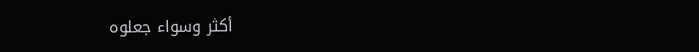أكثر وسواء جعلوه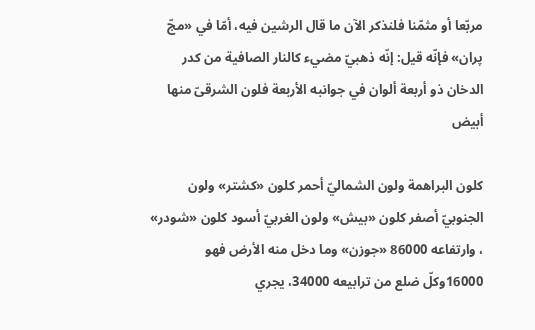مربّعا أو مثمّنا فلنذكر الآن ما قال الرشين فيه، أمّا في «مجّ پران» فإنّه قيل: إنّه ذهبيّ مضيء كالنار الصافية من كدر الدخان ذو أربعة ألوان في جوانبه الأربعة فلون الشرقىّ منها أبيض

كلون البراهمة ولون الشماليّ أحمر كلون «كشتر» ولون الجنوبيّ أصفر كلون «بيش» ولون الغربيّ أسود كلون «شودر» ، وارتفاعه 86000 «جوزن» وما دخل منه الأرض فهو 16000وكلّ ضلع من ترابيعه 34000، يجري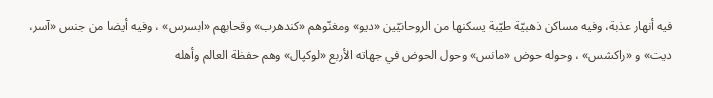فيه أنهار عذبة، وفيه مساكن ذهبيّة طيّبة يسكنها من الروحانيّين «ديو» ومغنّوهم «كندهرب» وقحابهم «ابسرس» ، وفيه أيضا من جنس «آسر، ديت» و «راكشس» ، وحوله حوض «مانس» وحول الحوض في جهاته الأربع «لوكپال» وهم حفظة العالم وأهله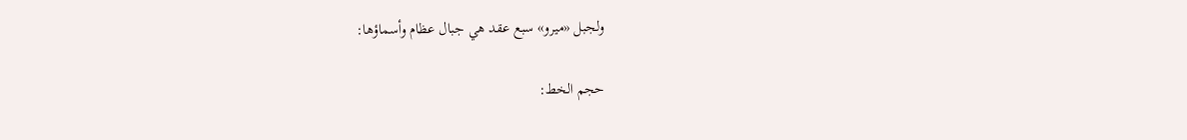ولجبل «ميرو» سبع عقد هي جبال عظام وأسماؤها:

حجم الخط: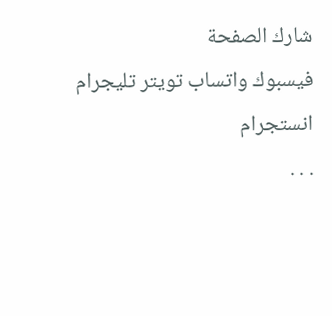شارك الصفحة
فيسبوك واتساب تويتر تليجرام انستجرام
. . .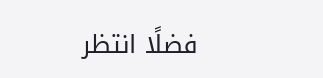فضلًا انتظر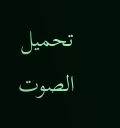تحميل الصوت